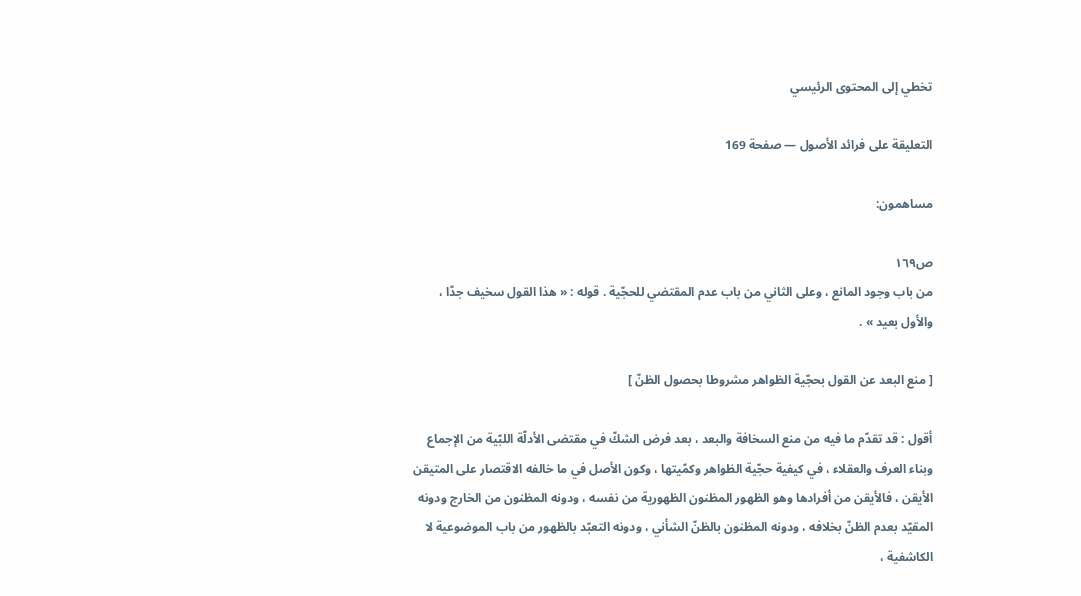تخطي إلى المحتوى الرئيسي

التعليقة على فرائد الأصول — صفحة 169

مساهمون:

ص١٦٩
من باب وجود المانع ، وعلى الثاني من باب عدم المقتضي للحجّية . قوله : « هذا القول سخيف جدّا ، والأول بعيد » .

[ منع البعد عن القول بحجّية الظواهر مشروطا بحصول الظنّ ]

أقول : قد تقدّم ما فيه من منع السخافة والبعد ، بعد فرض الشكّ في مقتضى الأدلّة اللبّية من الإجماع وبناء العرف والعقلاء ، في كيفية حجّية الظواهر وكمّيتها ، وكون الأصل في ما خالفه الاقتصار على المتيقن الأيقن ، فالأيقن من أفرادها وهو الظهور المظنون الظهورية من نفسه ، ودونه المظنون من الخارج ودونه المقيّد بعدم الظنّ بخلافه ، ودونه المظنون بالظنّ الشأني ، ودونه التعبّد بالظهور من باب الموضوعية لا الكاشفية ،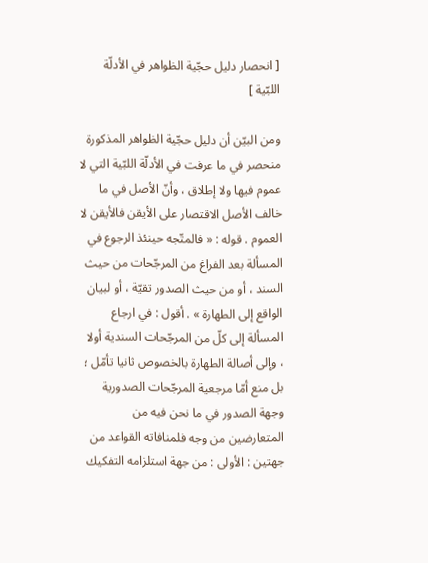[ انحصار دليل حجّية الظواهر في الأدلّة اللبّية ]

ومن البيّن أن دليل حجّية الظواهر المذكورة منحصر في ما عرفت في الأدلّة اللبّية التي لا عموم فيها ولا إطلاق ، وأنّ الأصل في ما خالف الأصل الاقتصار على الأيقن فالأيقن لا العموم . قوله : « فالمتّجه حينئذ الرجوع في المسألة بعد الفراغ من المرجّحات من حيث السند ، أو من حيث الصدور تقيّة ، أو لبيان الواقع إلى الطهارة » . أقول : في ارجاع المسألة إلى كلّ من المرجّحات السندية أولا ، وإلى أصالة الطهارة بالخصوص ثانيا تأمّل ؛ بل منع أمّا مرجعية المرجّحات الصدورية وجهة الصدور في ما نحن فيه من المتعارضين من وجه فلمنافاته القواعد من جهتين : الأولى : من جهة استلزامه التفكيك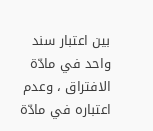بين اعتبار سند واحد في مادّة الافتراق ، وعدم اعتباره في مادّة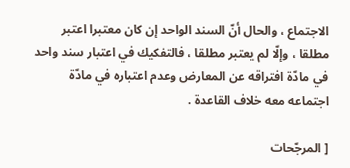الاجتماع ، والحال أنّ السند الواحد إن كان معتبرا اعتبر مطلقا ، وإلّا لم يعتبر مطلقا ، فالتفكيك في اعتبار سند واحد في مادّة افتراقه عن المعارض وعدم اعتباره في مادّة اجتماعه معه خلاف القاعدة .

[ المرجّحات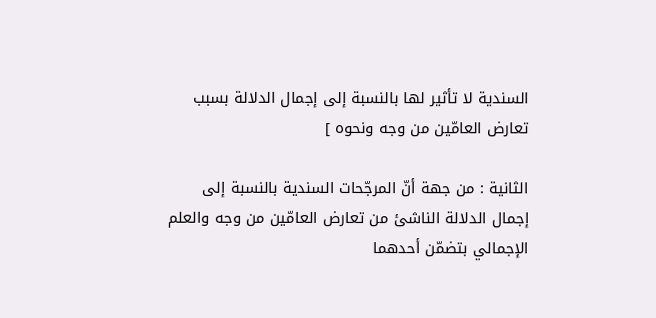السندية لا تأثير لها بالنسبة إلى إجمال الدلالة بسبب تعارض العامّين من وجه ونحوه ]

الثانية : من جهة أنّ المرجّحات السندية بالنسبة إلى إجمال الدلالة الناشئ من تعارض العامّين من وجه والعلم الإجمالي بتضمّن أحدهما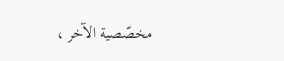مخصّصية الآخر ،